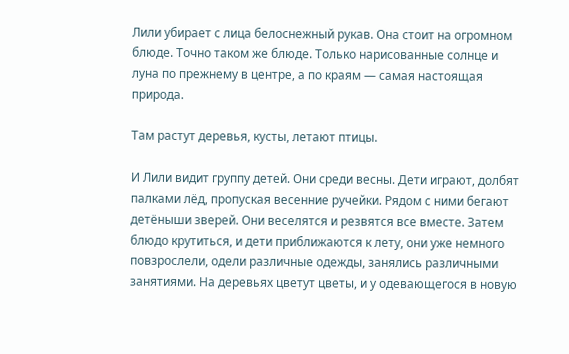Лили убирает с лица белоснежный рукав. Она стоит на огромном блюде. Точно таком же блюде. Только нарисованные солнце и луна по прежнему в центре, а по краям — самая настоящая природа.

Там растут деревья, кусты, летают птицы.

И Лили видит группу детей. Они среди весны. Дети играют, долбят палками лёд, пропуская весенние ручейки. Рядом с ними бегают детёныши зверей. Они веселятся и резвятся все вместе. Затем блюдо крутиться, и дети приближаются к лету, они уже немного повзрослели, одели различные одежды, занялись различными занятиями. На деревьях цветут цветы, и у одевающегося в новую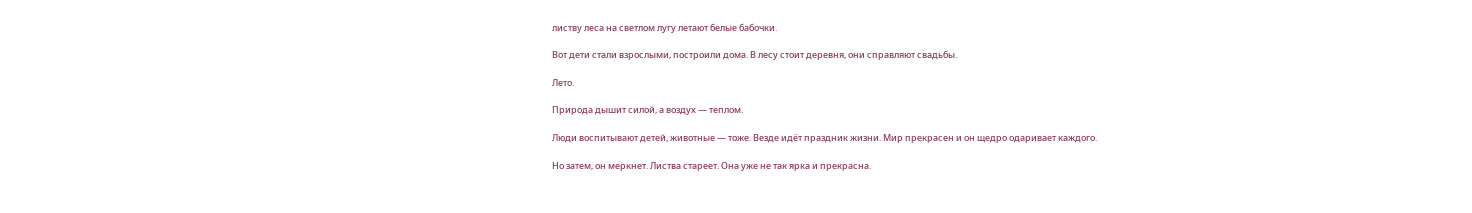листву леса на светлом лугу летают белые бабочки.

Вот дети стали взрослыми, построили дома. В лесу стоит деревня, они справляют свадьбы.

Лето.

Природа дышит силой, а воздух — теплом.

Люди воспитывают детей, животные — тоже. Везде идёт праздник жизни. Мир прекрасен и он щедро одаривает каждого.

Но затем, он меркнет. Листва стареет. Она уже не так ярка и прекрасна.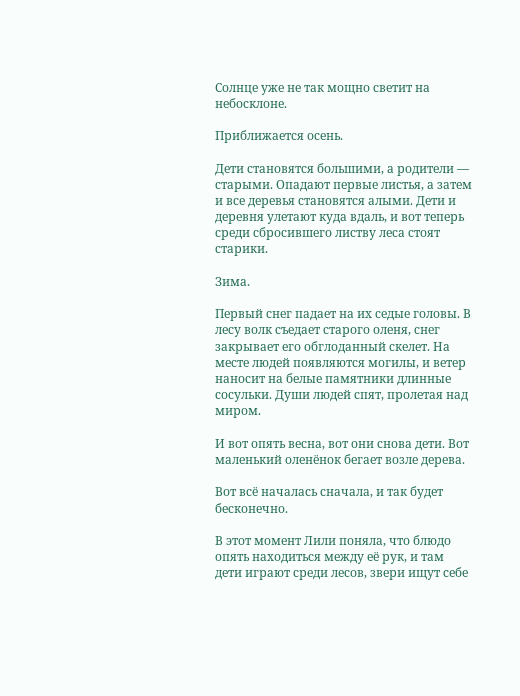Солнце уже не так мощно светит на небосклоне.

Приближается осень.

Дети становятся большими, а родители — старыми. Опадают первые листья, а затем и все деревья становятся алыми. Дети и деревня улетают куда вдаль, и вот теперь среди сбросившего листву леса стоят старики.

Зима.

Первый снег падает на их седые головы. В лесу волк съедает старого оленя, снег закрывает его обглоданный скелет. На месте людей появляются могилы, и ветер наносит на белые памятники длинные сосульки. Души людей спят, пролетая над миром.

И вот опять весна, вот они снова дети. Вот маленький оленёнок бегает возле дерева.

Вот всё началась сначала, и так будет бесконечно.

В этот момент Лили поняла, что блюдо опять находиться между её рук, и там дети играют среди лесов, звери ищут себе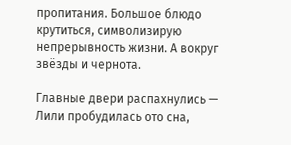пропитания. Большое блюдо крутиться, символизирую непрерывность жизни. А вокруг звёзды и чернота.

Главные двери распахнулись — Лили пробудилась ото сна,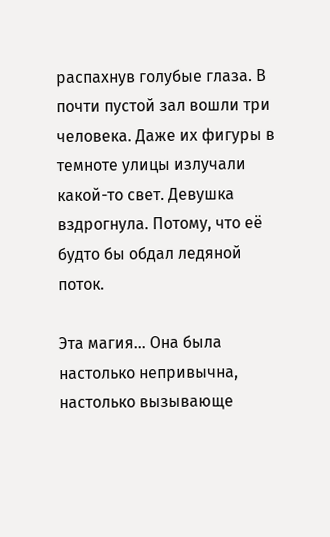распахнув голубые глаза. В почти пустой зал вошли три человека. Даже их фигуры в темноте улицы излучали какой-то свет. Девушка вздрогнула. Потому, что её будто бы обдал ледяной поток.

Эта магия… Она была настолько непривычна, настолько вызывающе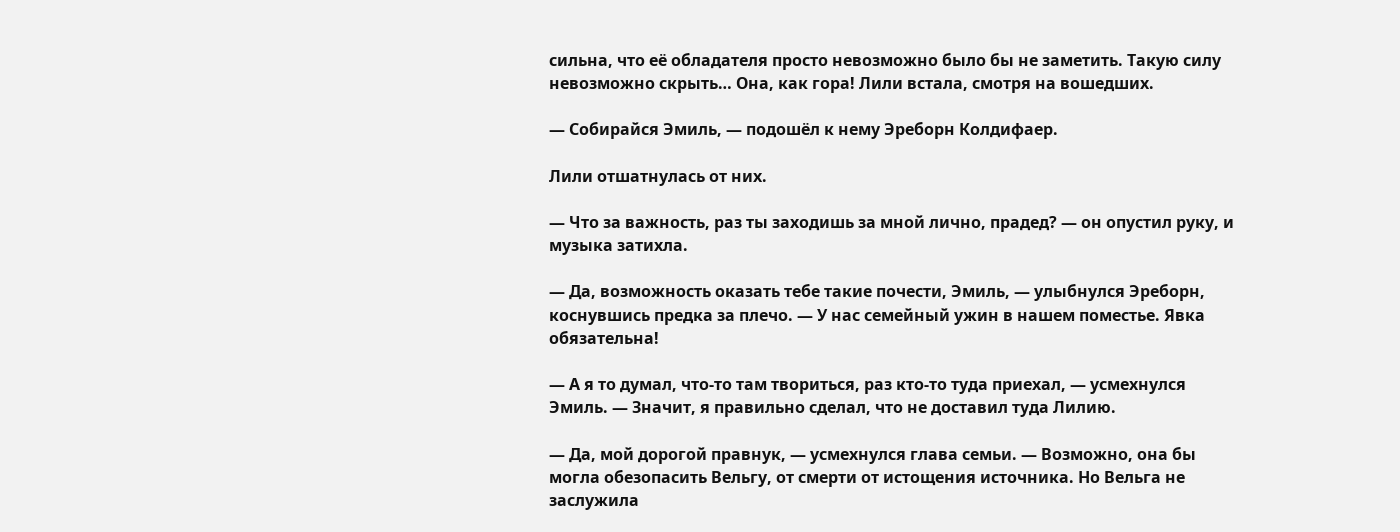сильна, что её обладателя просто невозможно было бы не заметить. Такую силу невозможно скрыть… Она, как гора! Лили встала, смотря на вошедших.

— Собирайся Эмиль, — подошёл к нему Эреборн Колдифаер.

Лили отшатнулась от них.

— Что за важность, раз ты заходишь за мной лично, прадед? — он опустил руку, и музыка затихла.

— Да, возможность оказать тебе такие почести, Эмиль, — улыбнулся Эреборн, коснувшись предка за плечо. — У нас семейный ужин в нашем поместье. Явка обязательна!

— А я то думал, что-то там твориться, раз кто-то туда приехал, — усмехнулся Эмиль. — Значит, я правильно сделал, что не доставил туда Лилию.

— Да, мой дорогой правнук, — усмехнулся глава семьи. — Возможно, она бы могла обезопасить Вельгу, от смерти от истощения источника. Но Вельга не заслужила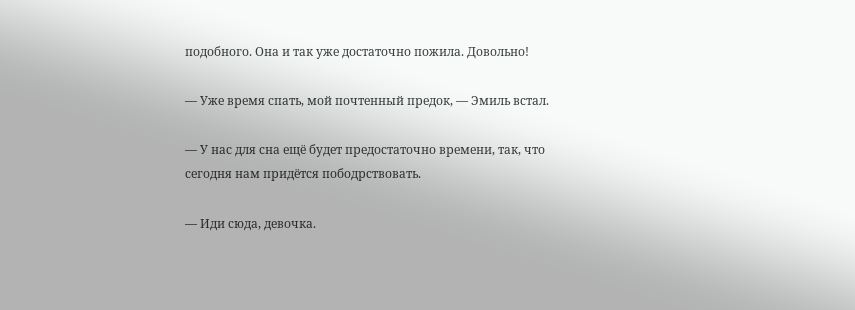подобного. Она и так уже достаточно пожила. Довольно!

— Уже время спать, мой почтенный предок, — Эмиль встал.

— У нас для сна ещё будет предостаточно времени, так, что сегодня нам придётся пободрствовать.

— Иди сюда, девочка.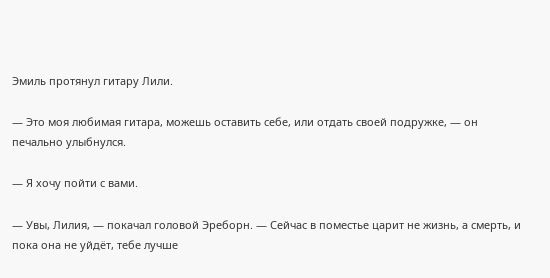Эмиль протянул гитару Лили.

— Это моя любимая гитара, можешь оставить себе, или отдать своей подружке, — он печально улыбнулся.

— Я хочу пойти с вами.

— Увы, Лилия, — покачал головой Эреборн. — Сейчас в поместье царит не жизнь, а смерть, и пока она не уйдёт, тебе лучше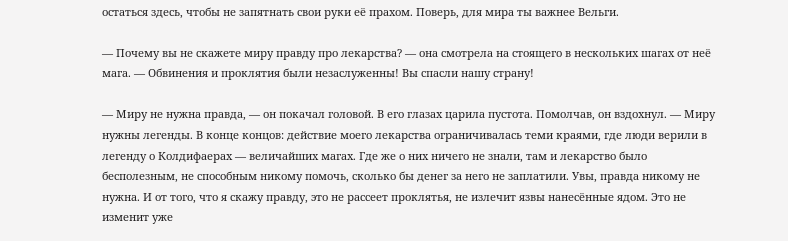остаться здесь, чтобы не запятнать свои руки её прахом. Поверь, для мира ты важнее Вельги.

— Почему вы не скажете миру правду про лекарства? — она смотрела на стоящего в нескольких шагах от неё мага. — Обвинения и проклятия были незаслуженны! Вы спасли нашу страну!

— Миру не нужна правда, — он покачал головой. В его глазах царила пустота. Помолчав, он вздохнул. — Миру нужны легенды. В конце концов: действие моего лекарства ограничивалась теми краями, где люди верили в легенду о Колдифаерах — величайших магах. Где же о них ничего не знали, там и лекарство было бесполезным, не способным никому помочь, сколько бы денег за него не заплатили. Увы, правда никому не нужна. И от того, что я скажу правду, это не рассеет проклятья, не излечит язвы нанесённые ядом. Это не изменит уже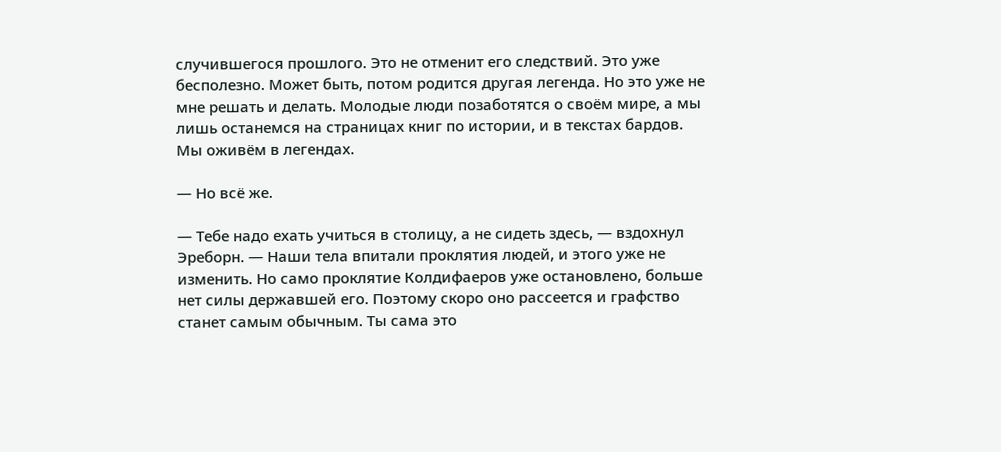случившегося прошлого. Это не отменит его следствий. Это уже бесполезно. Может быть, потом родится другая легенда. Но это уже не мне решать и делать. Молодые люди позаботятся о своём мире, а мы лишь останемся на страницах книг по истории, и в текстах бардов. Мы оживём в легендах.

— Но всё же.

— Тебе надо ехать учиться в столицу, а не сидеть здесь, — вздохнул Эреборн. — Наши тела впитали проклятия людей, и этого уже не изменить. Но само проклятие Колдифаеров уже остановлено, больше нет силы державшей его. Поэтому скоро оно рассеется и графство станет самым обычным. Ты сама это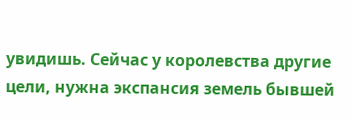увидишь. Сейчас у королевства другие цели, нужна экспансия земель бывшей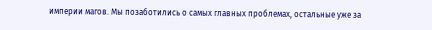империи магов. Мы позаботились о самых главных проблемах, остальные уже за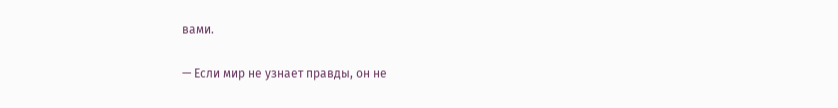вами.

— Если мир не узнает правды, он не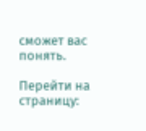сможет вас понять.

Перейти на страницу: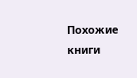Похожие книги